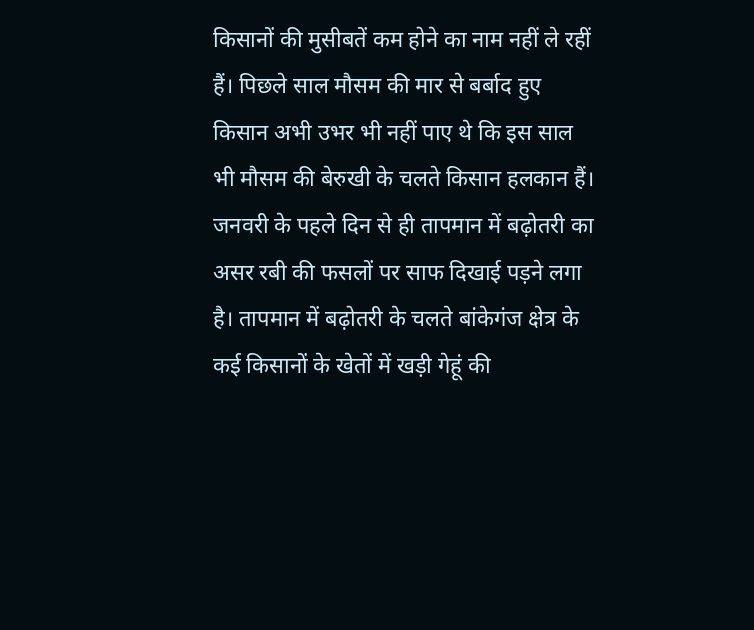किसानों की मुसीबतें कम होने का नाम नहीं ले रहीं हैं। पिछले साल मौसम की मार से बर्बाद हुए किसान अभी उभर भी नहीं पाए थे कि इस साल भी मौसम की बेरुखी के चलते किसान हलकान हैं। जनवरी के पहले दिन से ही तापमान में बढ़ोतरी का असर रबी की फसलों पर साफ दिखाई पड़ने लगा है। तापमान में बढ़ोतरी के चलते बांकेगंज क्षेत्र के कई किसानों के खेतों में खड़ी गेहूं की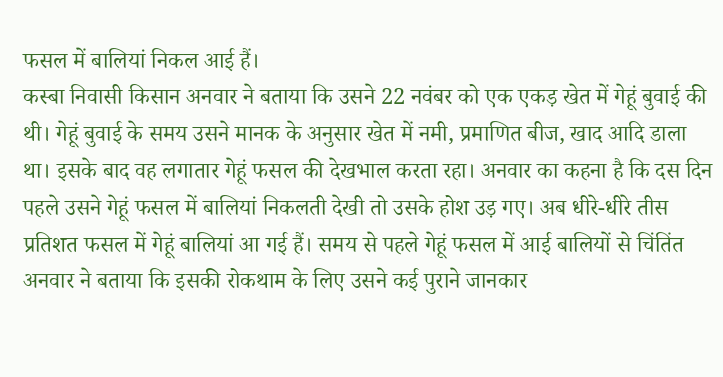फसल में बालियां निकल आई हैं।
कस्बा निवासी किसान अनवार ने बताया कि उसने 22 नवंबर को एक एकड़ खेत में गेहूं बुवाई की थी। गेहूं बुवाई के समय उसने मानक के अनुसार खेत में नमी, प्रमाणित बीज, खाद आदि डाला था। इसके बाद वह लगातार गेहूं फसल की देखभाल करता रहा। अनवार का कहना है कि दस दिन पहले उसने गेहूं फसल में बालियां निकलती देखी तो उसके होश उड़ गए। अब धीरे-धीरे तीस प्रतिशत फसल में गेहूं बालियां आ गई हैं। समय से पहले गेहूं फसल में आई बालियों से चिंतिंत अनवार ने बताया कि इसकी रोकथाम के लिए उसने कई पुराने जानकार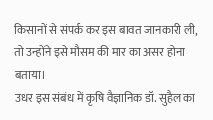किसानों से संपर्क कर इस बावत जानकारी ली, तो उन्होंने इसे मौसम की मार का असर होना बताया।
उधर इस संबंध में कृषि वैज्ञानिक डॉ. सुहैल का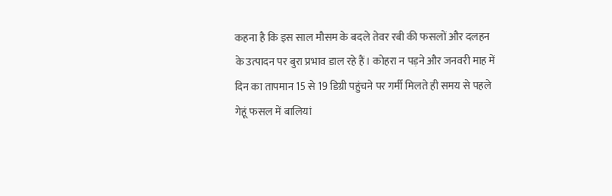कहना है कि इस साल मौसम के बदले तेवर रबी की फसलों और दलहन के उत्पादन पर बुरा प्रभाव डाल रहे हैं। कोहरा न पड़ने और जनवरी माह में दिन का तापमान 15 से 19 डिग्री पहुंचने पर गर्मी मिलते ही समय से पहले गेहूं फसल में बालियां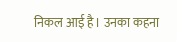निकल आई है। उनका कहना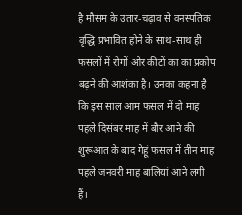है मौसम के उतार-चढ़ाव से वनस्पतिक वृद्धि प्रभावित होने के साथ-साथ ही फसलों में रोगों ओर कीटों का का प्रकोप बढ़ने की आशंका है। उनका कहना है कि इस साल आम फसल में दो माह पहले दिसंबर माह में बौर आने की शुरूआत के बाद गेहूं फसल में तीन माह पहले जनवरी माह बालियां आने लगी हैं।